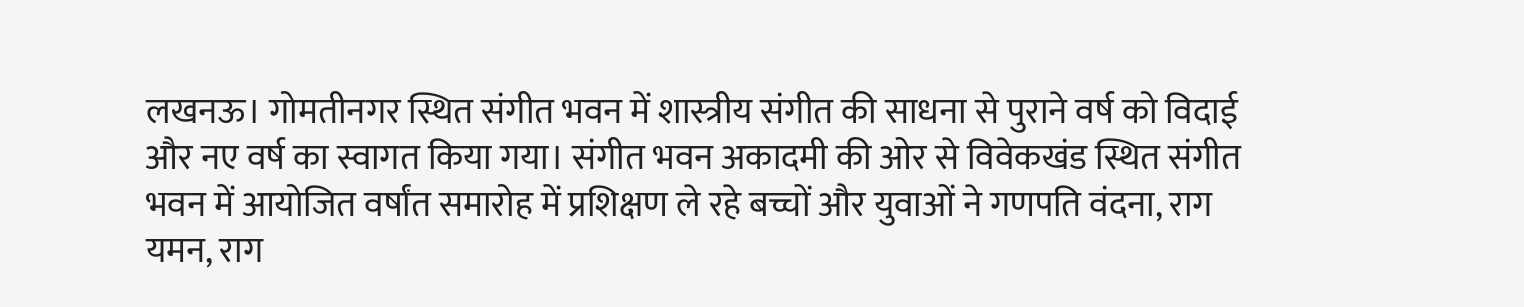लखनऊ। गोमतीनगर स्थित संगीत भवन में शास्त्रीय संगीत की साधना से पुराने वर्ष को विदाई और नए वर्ष का स्वागत किया गया। संगीत भवन अकादमी की ओर से विवेकखंड स्थित संगीत भवन में आयोजित वर्षांत समारोह में प्रशिक्षण ले रहे बच्चों और युवाओं ने गणपति वंदना, राग यमन, राग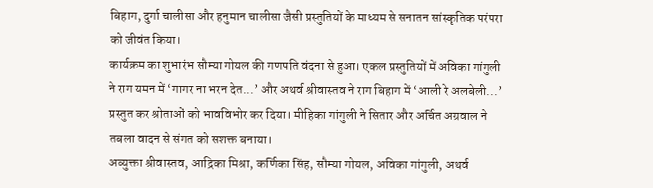बिहाग, दुर्गा चालीसा और हनुमान चालीसा जैसी प्रस्तुतियों के माध्यम से सनातन सांस्कृतिक परंपरा को जीवंत किया।
कार्यक्रम का शुभारंभ सौम्या गोयल की गणपति वंदना से हुआ। एकल प्रस्तुतियों में अविका गांगुली ने राग यमन में ‘गागर ना भरन देत...’ और अथर्व श्रीवास्तव ने राग बिहाग में ‘आली रे अलबेली...’ प्रस्तुत कर श्रोताओं को भावविभोर कर दिया। मीहिका गांगुली ने सितार और अर्चित अग्रवाल ने तबला वादन से संगत को सशक्त बनाया।
अव्युक्ता श्रीवास्तव, आद्रिका मिश्रा, कर्णिका सिंह, सौम्या गोयल, अविका गांगुली, अथर्व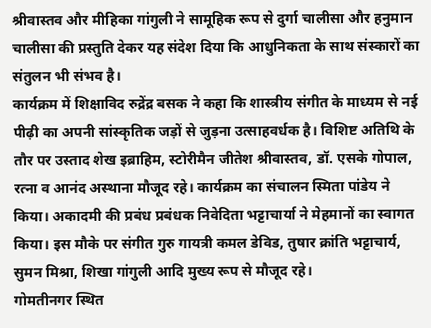श्रीवास्तव और मीहिका गांगुली ने सामूहिक रूप से दुर्गा चालीसा और हनुमान चालीसा की प्रस्तुति देकर यह संदेश दिया कि आधुनिकता के साथ संस्कारों का संतुलन भी संभव है।
कार्यक्रम में शिक्षाविद रुद्रेंद्र बसक ने कहा कि शास्त्रीय संगीत के माध्यम से नई पीढ़ी का अपनी सांस्कृतिक जड़ों से जुड़ना उत्साहवर्धक है। विशिष्ट अतिथि के तौर पर उस्ताद शेख इब्राहिम, स्टोरीमैन जीतेश श्रीवास्तव, डॉ. एसके गोपाल, रत्ना व आनंद अस्थाना मौजूद रहे। कार्यक्रम का संचालन स्मिता पांडेय ने किया। अकादमी की प्रबंध प्रबंधक निवेदिता भट्टाचार्या ने मेहमानों का स्वागत किया। इस मौके पर संगीत गुरु गायत्री कमल डेविड, तुषार क्रांति भट्टाचार्य, सुमन मिश्रा, शिखा गांगुली आदि मुख्य रूप से मौजूद रहे।
गोमतीनगर स्थित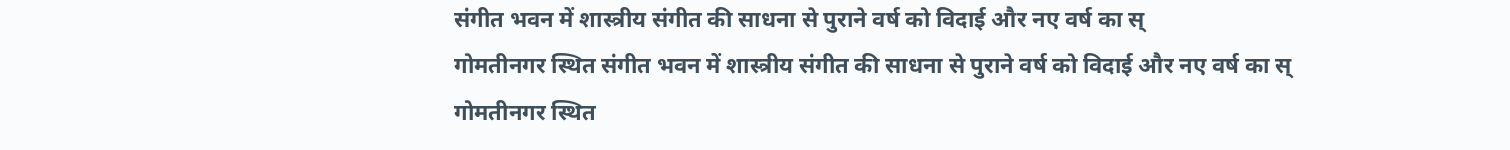संगीत भवन में शास्त्रीय संगीत की साधना से पुराने वर्ष को विदाई और नए वर्ष का स्
गोमतीनगर स्थित संगीत भवन में शास्त्रीय संगीत की साधना से पुराने वर्ष को विदाई और नए वर्ष का स्
गोमतीनगर स्थित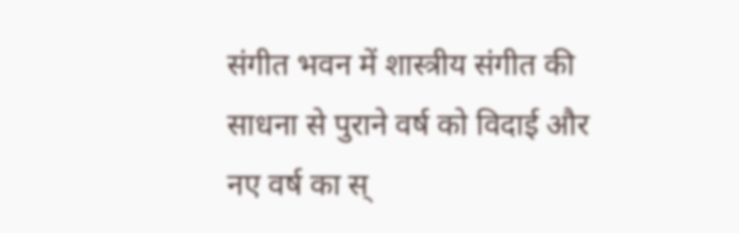संगीत भवन में शास्त्रीय संगीत की साधना से पुराने वर्ष को विदाई और नए वर्ष का स्